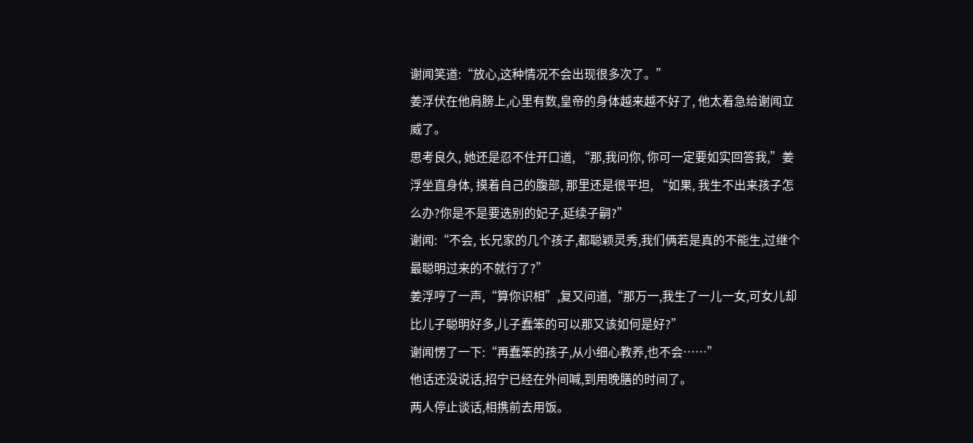谢闻笑道:“放心,这种情况不会出现很多次了。”
姜浮伏在他肩膀上,心里有数,皇帝的身体越来越不好了, 他太着急给谢闻立威了。
思考良久, 她还是忍不住开口道, “那,我问你, 你可一定要如实回答我,”姜浮坐直身体, 摸着自己的腹部, 那里还是很平坦, “如果, 我生不出来孩子怎么办?你是不是要选别的妃子,延续子嗣?”
谢闻:“不会, 长兄家的几个孩子,都聪颖灵秀,我们俩若是真的不能生,过继个最聪明过来的不就行了?”
姜浮哼了一声,“算你识相”,复又问道,“那万一,我生了一儿一女,可女儿却比儿子聪明好多,儿子蠢笨的可以那又该如何是好?”
谢闻愣了一下:“再蠢笨的孩子,从小细心教养,也不会……”
他话还没说话,招宁已经在外间喊,到用晚膳的时间了。
两人停止谈话,相携前去用饭。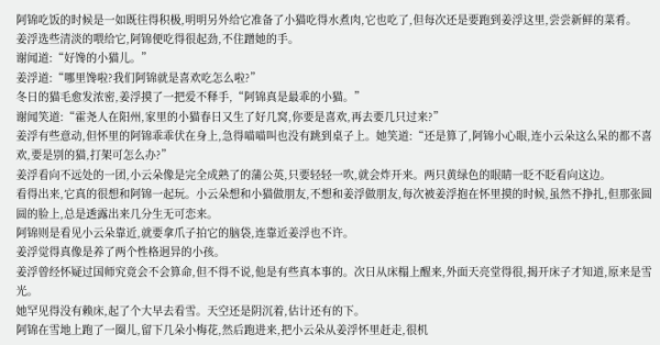阿锦吃饭的时候是一如既往得积极,明明另外给它准备了小猫吃得水煮肉,它也吃了,但每次还是要跑到姜浮这里,尝尝新鲜的菜肴。
姜浮选些清淡的喂给它,阿锦便吃得很起劲,不住蹭她的手。
谢闻道:“好馋的小猫儿。”
姜浮道:“哪里馋啦?我们阿锦就是喜欢吃怎么啦?”
冬日的猫毛愈发浓密,姜浮摸了一把爱不释手,“阿锦真是最乖的小猫。”
谢闻笑道:“霍尧人在阳州,家里的小猫春日又生了好几窝,你要是喜欢,再去要几只过来?”
姜浮有些意动,但怀里的阿锦乖乖伏在身上,急得喵喵叫也没有跳到桌子上。她笑道:“还是算了,阿锦小心眼,连小云朵这么呆的都不喜欢,要是别的猫,打架可怎么办?”
姜浮看向不远处的一团,小云朵像是完全成熟了的蒲公英,只要轻轻一吹,就会炸开来。两只黄绿色的眼睛一眨不眨看向这边。
看得出来,它真的很想和阿锦一起玩。小云朵想和小猫做朋友,不想和姜浮做朋友,每次被姜浮抱在怀里摸的时候,虽然不挣扎,但那张圆圆的脸上,总是透露出来几分生无可恋来。
阿锦则是看见小云朵靠近,就要拿爪子拍它的脑袋,连靠近姜浮也不许。
姜浮觉得真像是养了两个性格迥异的小孩。
姜浮曾经怀疑过国师究竟会不会算命,但不得不说,他是有些真本事的。次日从床榻上醒来,外面天亮堂得很,揭开床子才知道,原来是雪光。
她罕见得没有赖床,起了个大早去看雪。天空还是阴沉着,估计还有的下。
阿锦在雪地上跑了一圈儿,留下几朵小梅花,然后跑进来,把小云朵从姜浮怀里赶走,很机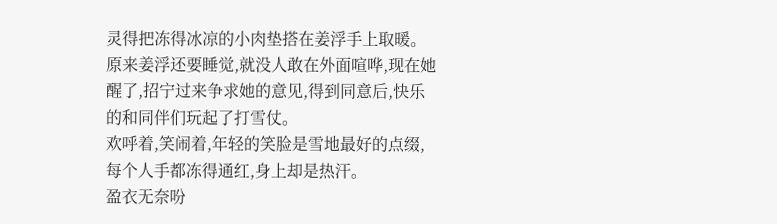灵得把冻得冰凉的小肉垫搭在姜浮手上取暖。
原来姜浮还要睡觉,就没人敢在外面喧哗,现在她醒了,招宁过来争求她的意见,得到同意后,快乐的和同伴们玩起了打雪仗。
欢呼着,笑闹着,年轻的笑脸是雪地最好的点缀,每个人手都冻得通红,身上却是热汗。
盈衣无奈吩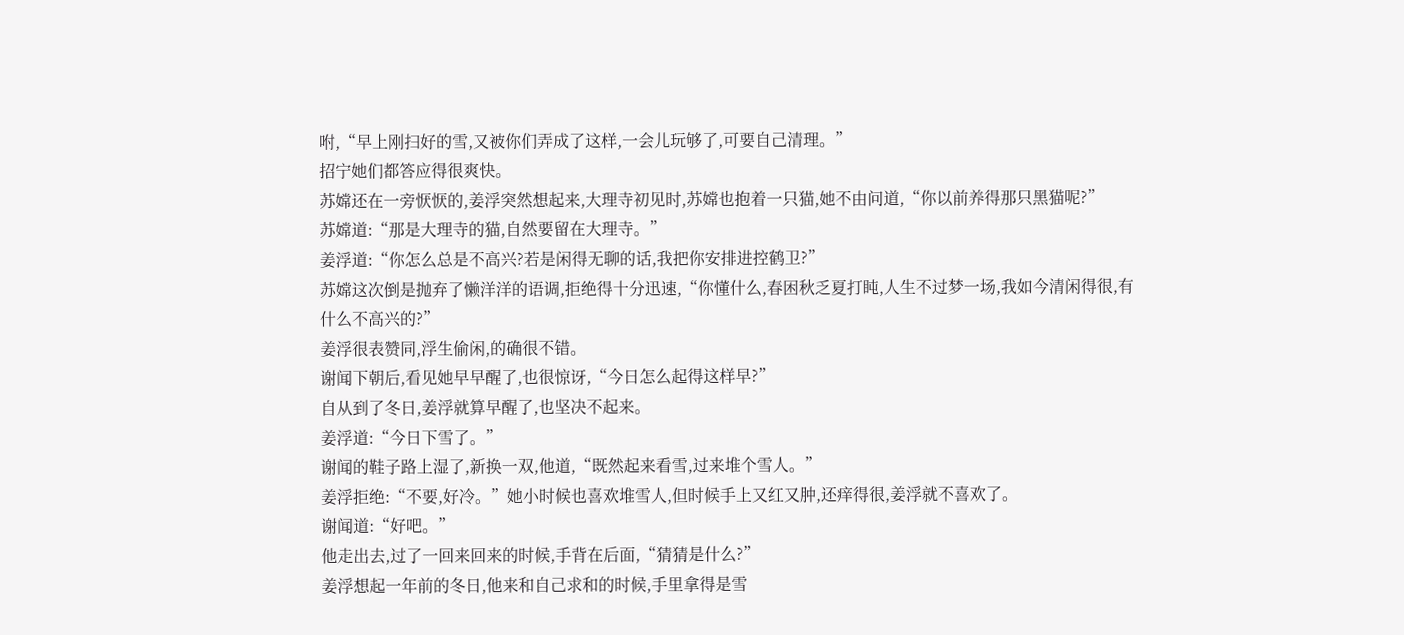咐,“早上刚扫好的雪,又被你们弄成了这样,一会儿玩够了,可要自己清理。”
招宁她们都答应得很爽快。
苏嫦还在一旁恹恹的,姜浮突然想起来,大理寺初见时,苏嫦也抱着一只猫,她不由问道,“你以前养得那只黑猫呢?”
苏嫦道:“那是大理寺的猫,自然要留在大理寺。”
姜浮道:“你怎么总是不高兴?若是闲得无聊的话,我把你安排进控鹤卫?”
苏嫦这次倒是抛弃了懒洋洋的语调,拒绝得十分迅速,“你懂什么,春困秋乏夏打盹,人生不过梦一场,我如今清闲得很,有什么不高兴的?”
姜浮很表赞同,浮生偷闲,的确很不错。
谢闻下朝后,看见她早早醒了,也很惊讶,“今日怎么起得这样早?”
自从到了冬日,姜浮就算早醒了,也坚决不起来。
姜浮道:“今日下雪了。”
谢闻的鞋子路上湿了,新换一双,他道,“既然起来看雪,过来堆个雪人。”
姜浮拒绝:“不要,好冷。”她小时候也喜欢堆雪人,但时候手上又红又肿,还痒得很,姜浮就不喜欢了。
谢闻道:“好吧。”
他走出去,过了一回来回来的时候,手背在后面,“猜猜是什么?”
姜浮想起一年前的冬日,他来和自己求和的时候,手里拿得是雪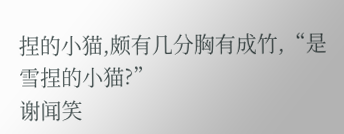捏的小猫,颇有几分胸有成竹,“是雪捏的小猫?”
谢闻笑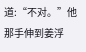道:“不对。”他那手伸到姜浮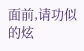面前,请功似的炫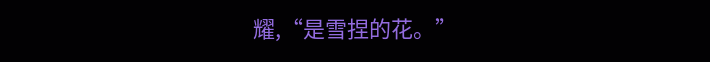耀,“是雪捏的花。”